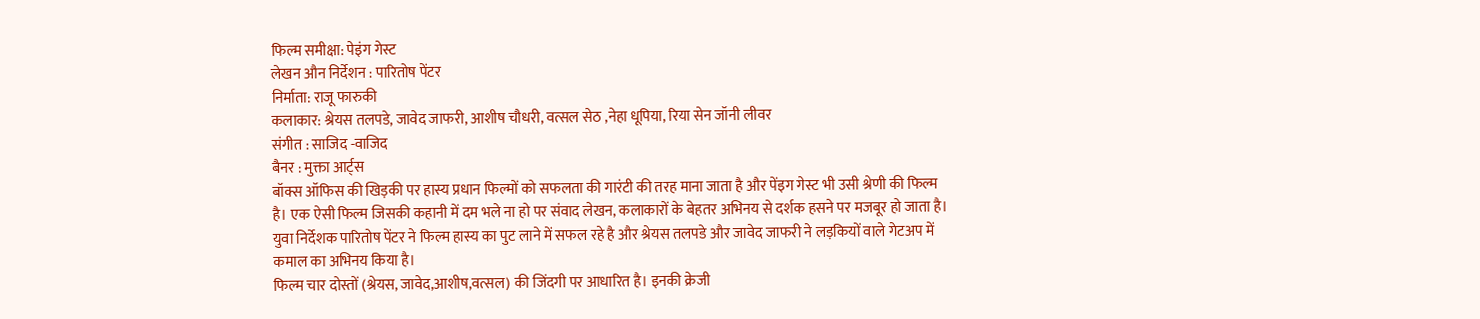फिल्म समीक्षा: पेइंग गेस्ट
लेखन औन निर्देशन : पारितोष पेंटर
निर्माता: राजू फारुकी
कलाकार: श्रेयस तलपडे, जावेद जाफरी, आशीष चौधरी, वत्सल सेठ ,नेहा धूपिया, रिया सेन जॉनी लीवर
संगीत : साजिद -वाजिद
बैनर : मुक्ता आर्ट्स
बॉक्स ऑफिस की खिड़की पर हास्य प्रधान फिल्मों को सफलता की गारंटी की तरह माना जाता है और पेंइग गेस्ट भी उसी श्रेणी की फिल्म है। एक ऐसी फिल्म जिसकी कहानी में दम भले ना हो पर संवाद लेखन, कलाकारों के बेहतर अभिनय से दर्शक हसने पर मजबूर हो जाता है। युवा निर्देशक पारितोष पेंटर ने फिल्म हास्य का पुट लाने में सफल रहे है और श्रेयस तलपडे और जावेद जाफरी ने लड़कियों वाले गेटअप में कमाल का अभिनय किया है।
फिल्म चार दोस्तों (श्रेयस, जावेद,आशीष,वत्सल) की जिंदगी पर आधारित है। इनकी क्रेजी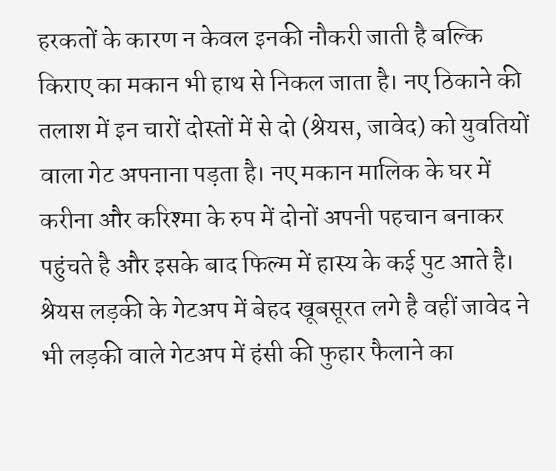हरकतों के कारण न केवल इनकी नौकरी जाती है बल्कि किराए का मकान भी हाथ से निकल जाता है। नए ठिकाने की तलाश में इन चारों दोस्तों में से दो (श्रेयस, जावेद) को युवतियों वाला गेट अपनाना पड़ता है। नए मकान मालिक के घर में करीना और करिश्मा के रुप में दोनों अपनी पहचान बनाकर पहुंचते है और इसके बाद फिल्म में हास्य के कई पुट आते है।
श्रेयस लड़की के गेटअप में बेहद खूबसूरत लगे है वहीं जावेद ने भी लड़की वाले गेटअप में हंसी की फुहार फैलाने का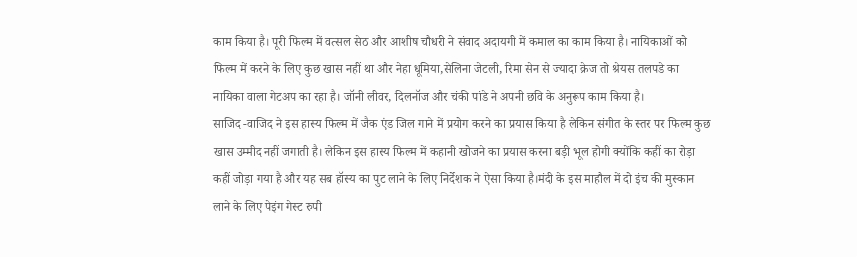काम किया है। पूरी फिल्म में वत्सल सेठ और आशीष चौधरी ने संवाद अदायगी में कमाल का काम किया है। नायिकाओं को फिल्म में करने के लिए कुछ खास नहीं था और नेहा धूमिया,सेलिना जेटली, रिमा सेन से ज्यादा क्रेज तो श्रेयस तलपडे का नायिका वाला गेटअप का रहा है। जॉनी लीवर, दिलनॉज और चंकी पांडे ने अपनी छवि के अनुरूप काम किया है।
साजिद -वाजिद ने इस हास्य फिल्म में जैक एंड जिल गाने में प्रयोग करने का प्रयास किया है लेकिन संगीत के स्तर पर फिल्म कुछ खास उम्मीद नहीं जगाती है। लेकिन इस हास्य फिल्म में कहानी खोजने का प्रयास करना बड़ी भूल होगी क्योंकि कहीं का रोड़ा कहीं जोड़ा गया है और यह सब हॉस्य का पुट लाने के लिए निर्देशक ने ऐसा किया है।मंदी के इस माहौल में दो इंच की मुस्कान लाने के लिए पेइंग गेस्ट रुपी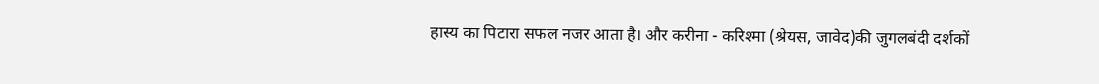हास्य का पिटारा सफल नजर आता है। और करीना - करिश्मा (श्रेयस, जावेद)की जुगलबंदी दर्शकों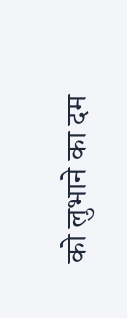को लुभाने का दम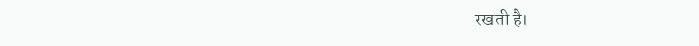रखती है।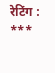रेटिंग : ***